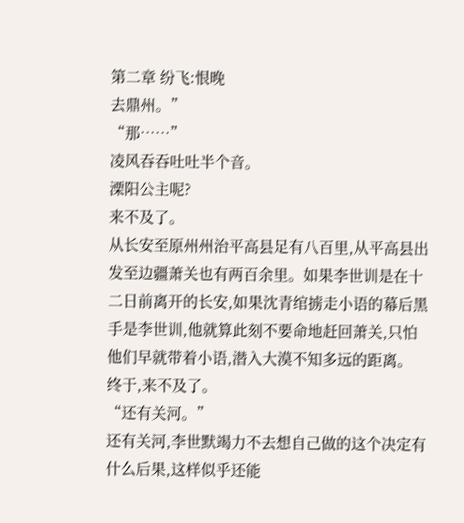第二章 纷飞:恨晚
去鼎州。”
“那……”
凌风吞吞吐吐半个音。
溧阳公主呢?
来不及了。
从长安至原州州治平高县足有八百里,从平高县出发至边疆萧关也有两百余里。如果李世训是在十二日前离开的长安,如果沈青绾掳走小语的幕后黑手是李世训,他就算此刻不要命地赶回萧关,只怕他们早就带着小语,潜入大漠不知多远的距离。
终于,来不及了。
“还有关河。”
还有关河,李世默竭力不去想自己做的这个决定有什么后果,这样似乎还能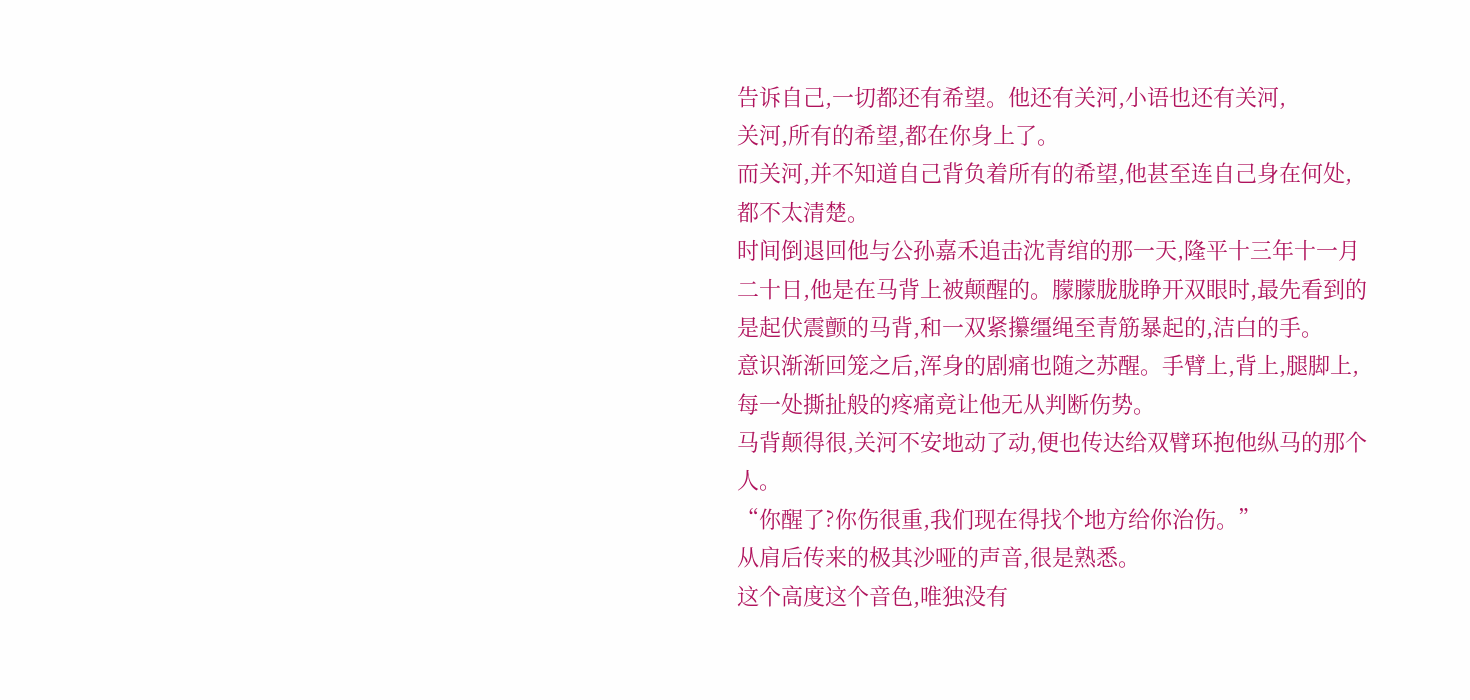告诉自己,一切都还有希望。他还有关河,小语也还有关河,
关河,所有的希望,都在你身上了。
而关河,并不知道自己背负着所有的希望,他甚至连自己身在何处,都不太清楚。
时间倒退回他与公孙嘉禾追击沈青绾的那一天,隆平十三年十一月二十日,他是在马背上被颠醒的。朦朦胧胧睁开双眼时,最先看到的是起伏震颤的马背,和一双紧攥缰绳至青筋暴起的,洁白的手。
意识渐渐回笼之后,浑身的剧痛也随之苏醒。手臂上,背上,腿脚上,每一处撕扯般的疼痛竟让他无从判断伤势。
马背颠得很,关河不安地动了动,便也传达给双臂环抱他纵马的那个人。
“你醒了?你伤很重,我们现在得找个地方给你治伤。”
从肩后传来的极其沙哑的声音,很是熟悉。
这个高度这个音色,唯独没有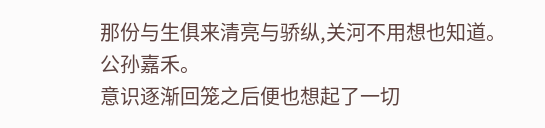那份与生俱来清亮与骄纵,关河不用想也知道。
公孙嘉禾。
意识逐渐回笼之后便也想起了一切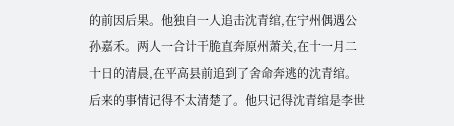的前因后果。他独自一人追击沈青绾,在宁州偶遇公孙嘉禾。两人一合计干脆直奔原州萧关,在十一月二十日的清晨,在平高县前追到了舍命奔逃的沈青绾。
后来的事情记得不太清楚了。他只记得沈青绾是李世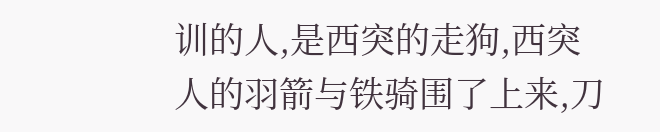训的人,是西突的走狗,西突人的羽箭与铁骑围了上来,刀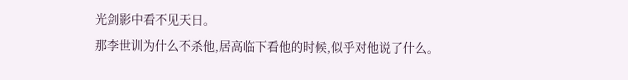光剑影中看不见天日。
那李世训为什么不杀他,居高临下看他的时候,似乎对他说了什么。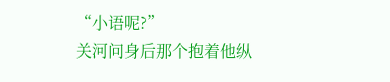“小语呢?”
关河问身后那个抱着他纵